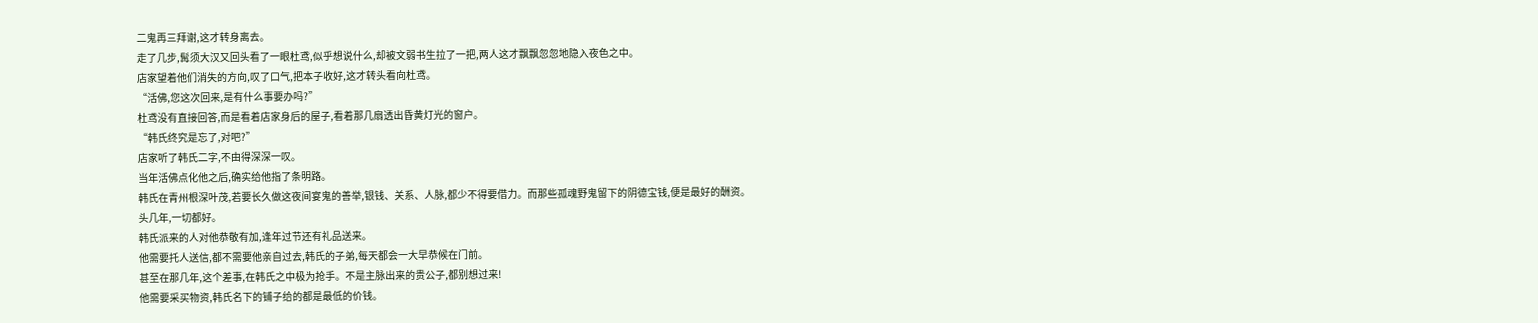二鬼再三拜谢,这才转身离去。
走了几步,髯须大汉又回头看了一眼杜鸢,似乎想说什么,却被文弱书生拉了一把,两人这才飘飘忽忽地隐入夜色之中。
店家望着他们消失的方向,叹了口气,把本子收好,这才转头看向杜鸢。
“活佛,您这次回来,是有什么事要办吗?”
杜鸢没有直接回答,而是看着店家身后的屋子,看着那几扇透出昏黄灯光的窗户。
“韩氏终究是忘了,对吧?”
店家听了韩氏二字,不由得深深一叹。
当年活佛点化他之后,确实给他指了条明路。
韩氏在青州根深叶茂,若要长久做这夜间宴鬼的善举,银钱、关系、人脉,都少不得要借力。而那些孤魂野鬼留下的阴德宝钱,便是最好的酬资。
头几年,一切都好。
韩氏派来的人对他恭敬有加,逢年过节还有礼品送来。
他需要托人送信,都不需要他亲自过去,韩氏的子弟,每天都会一大早恭候在门前。
甚至在那几年,这个差事,在韩氏之中极为抢手。不是主脉出来的贵公子,都别想过来!
他需要采买物资,韩氏名下的铺子给的都是最低的价钱。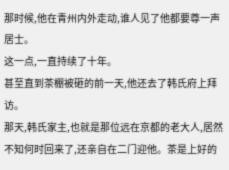那时候,他在青州内外走动,谁人见了他都要尊一声居士。
这一点,一直持续了十年。
甚至直到茶棚被砸的前一天,他还去了韩氏府上拜访。
那天,韩氏家主,也就是那位远在京都的老大人,居然不知何时回来了,还亲自在二门迎他。茶是上好的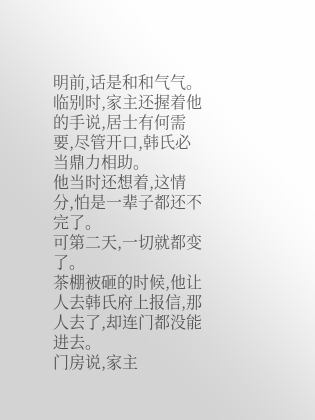明前,话是和和气气。
临别时,家主还握着他的手说,居士有何需要,尽管开口,韩氏必当鼎力相助。
他当时还想着,这情分,怕是一辈子都还不完了。
可第二天,一切就都变了。
茶棚被砸的时候,他让人去韩氏府上报信,那人去了,却连门都没能进去。
门房说,家主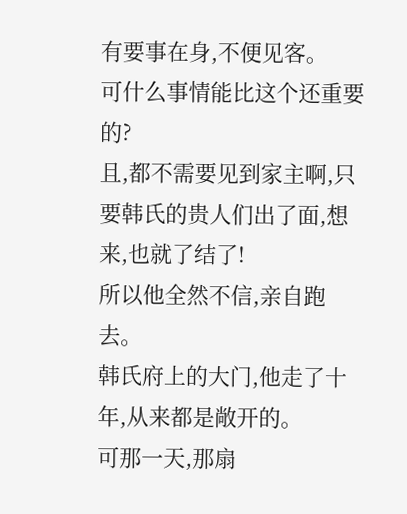有要事在身,不便见客。
可什么事情能比这个还重要的?
且,都不需要见到家主啊,只要韩氏的贵人们出了面,想来,也就了结了!
所以他全然不信,亲自跑去。
韩氏府上的大门,他走了十年,从来都是敞开的。
可那一天,那扇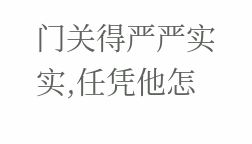门关得严严实实,任凭他怎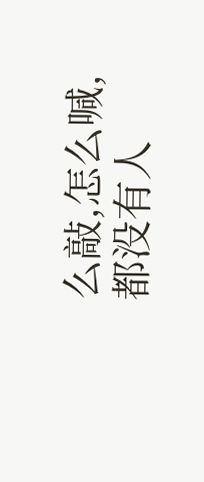么敲,怎么喊,都没有人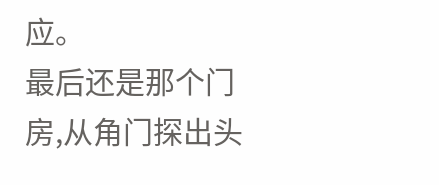应。
最后还是那个门房,从角门探出头